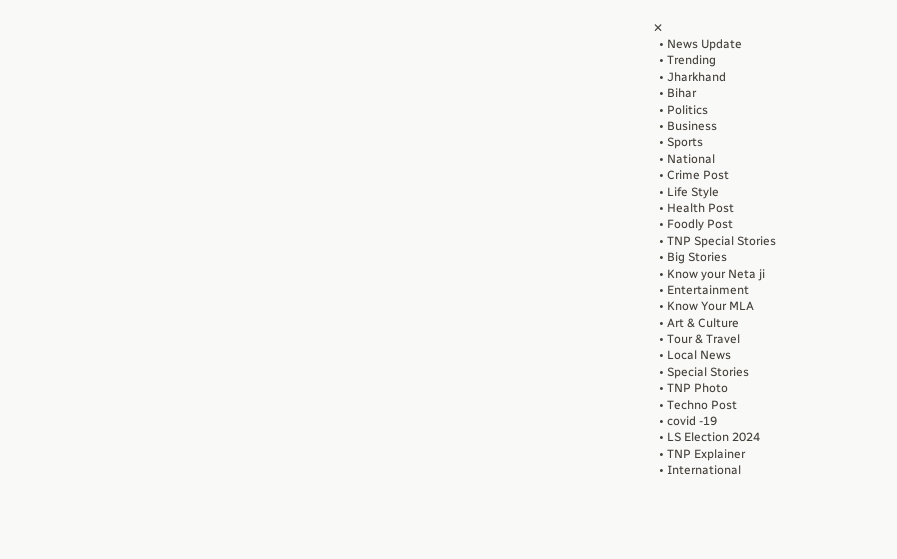✕
  • News Update
  • Trending
  • Jharkhand
  • Bihar
  • Politics
  • Business
  • Sports
  • National
  • Crime Post
  • Life Style
  • Health Post
  • Foodly Post
  • TNP Special Stories
  • Big Stories
  • Know your Neta ji
  • Entertainment
  • Know Your MLA
  • Art & Culture
  • Tour & Travel
  • Local News
  • Special Stories
  • TNP Photo
  • Techno Post
  • covid -19
  • LS Election 2024
  • TNP Explainer
  • International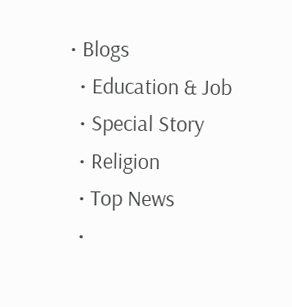• Blogs
  • Education & Job
  • Special Story
  • Religion
  • Top News
  •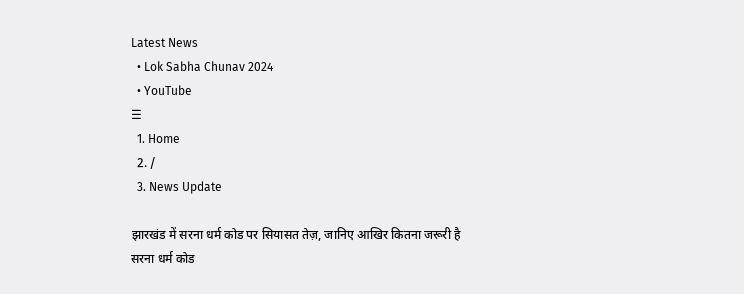Latest News
  • Lok Sabha Chunav 2024
  • YouTube
☰
  1. Home
  2. /
  3. News Update

झारखंड में सरना धर्म कोड पर सियासत तेज़, जानिए आखिर कितना जरूरी है सरना धर्म कोड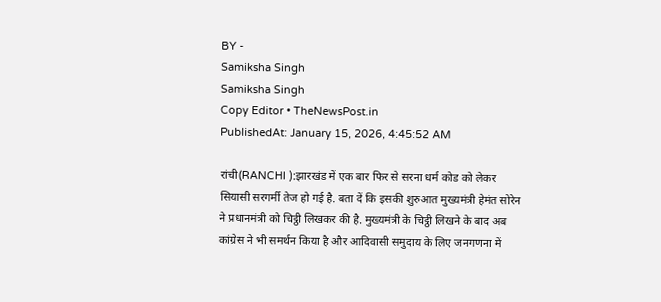BY -
Samiksha Singh
Samiksha Singh
Copy Editor • TheNewsPost.in
PublishedAt: January 15, 2026, 4:45:52 AM

रांची(RANCHI ):झारखंड में एक बार फिर से सरना धर्म कोड को लेकर सियासी सरगर्मी तेज हो गई है. बता दें कि इसकी शुरुआत मुख्यमंत्री हेमंत सोरेन ने प्रधानमंत्री को चिट्ठी लिखकर की है. मुख्यमंत्री के चिट्ठी लिखने के बाद अब कांग्रेस ने भी समर्थन किया है और आदिवासी समुदाय के लिए जनगणना में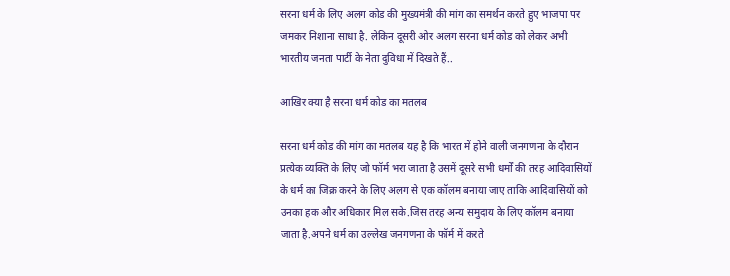सरना धर्म के लिए अलग कोड की मुख्यमंत्री की मांग का समर्थन करते हुए भाजपा पर जमकर निशाना साधा है. लेकिन दूसरी ओर अलग सरना धर्म कोड को लेकर अभी भारतीय जनता पार्टी के नेता दुविधा में दिखते हैं..

आखिर क्या है सरना धर्म कोड का मतलब

सरना धर्म कोड की मांग का मतलब यह है कि भारत में होने वाली जनगणना के दौरान प्रत्येक व्यक्ति के लिए जो फॉर्म भरा जाता है उसमें दूसरे सभी धर्मों की तरह आदिवासियों के धर्म का जिक्र करने के लिए अलग से एक कॉलम बनाया जाए ताकि आदिवासियों को उनका हक और अधिकार मिल सके.जिस तरह अन्य समुदाय के लिए कॉलम बनाया जाता है.अपने धर्म का उल्लेख जनगणना के फॉर्म में करते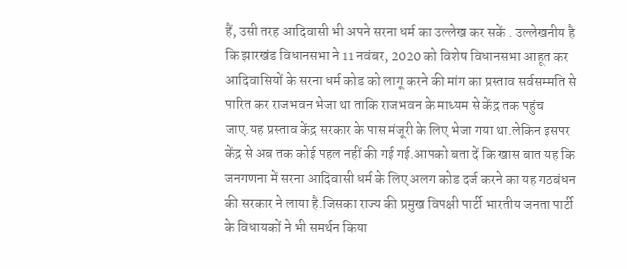हैं, उसी तरह आदिवासी भी अपने सरना धर्म का उल्लेख कर सकें . उल्लेखनीय है कि झारखंड विधानसभा ने 11 नवंबर, 2020 को विशेष विधानसभा आहूत कर आदिवासियों के सरना धर्म कोड को लागू करने की मांग का प्रस्ताव सर्वसम्मति से पारित कर राजभवन भेजा था ताकि राजभवन के माध्यम से केंद्र तक पहुंच जाए.यह प्रस्ताव केंद्र सरकार के पास मंजूरी के लिए भेजा गया था.लेकिन इसपर केंद्र से अब तक कोई पहल नहीं की गई गई.आपको बता दें कि खास बात यह कि जनगणना में सरना आदिवासी धर्म के लिए अलग कोड दर्ज करने का यह गठबंधन की सरकार ने लाया है.जिसका राज्य की प्रमुख विपक्षी पार्टी भारतीय जनता पार्टी के विधायकों ने भी समर्थन किया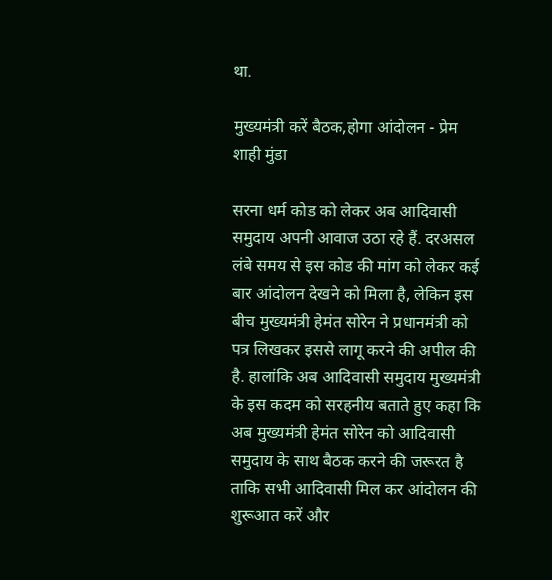था.

मुख्यमंत्री करें बैठक,होगा आंदोलन - प्रेम शाही मुंडा

सरना धर्म कोड को लेकर अब आदिवासी समुदाय अपनी आवाज उठा रहे हैं. दरअसल लंबे समय से इस कोड की मांग को लेकर कई बार आंदोलन देखने को मिला है, लेकिन इस बीच मुख्यमंत्री हेमंत सोरेन ने प्रधानमंत्री को पत्र लिखकर इससे लागू करने की अपील की है. हालांकि अब आदिवासी समुदाय मुख्यमंत्री के इस कदम को सरहनीय बताते हुए कहा कि अब मुख्यमंत्री हेमंत सोरेन को आदिवासी समुदाय के साथ बैठक करने की जरूरत है ताकि सभी आदिवासी मिल कर आंदोलन की शुरूआत करें और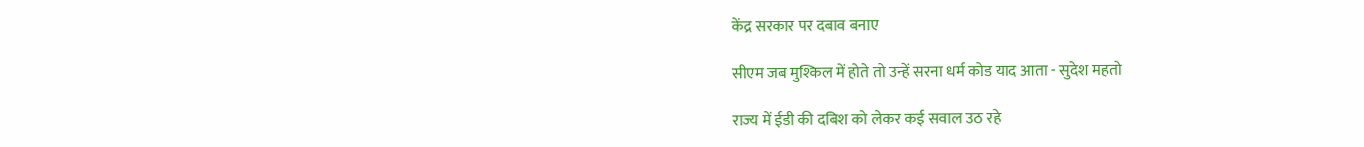केंद्र सरकार पर दबाव बनाए

सीएम जब मुश्किल में होते तो उन्हें सरना धर्म कोड याद आता - सुदेश महतो

राज्य में ईडी की दबिश को लेकर कई सवाल उठ रहे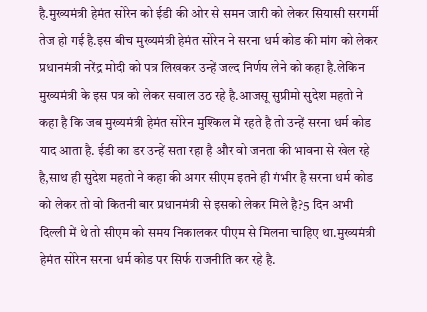है.मुख्यमंत्री हेमंत सोरेन को ईडी की ओर से समन जारी को लेकर सियासी सरगर्मी तेज हो गई है.इस बीच मुख्यमंत्री हेमंत सोरेन ने सरना धर्म कोड की मांग को लेकर प्रधानमंत्री नरेंद्र मोदी को पत्र लिखकर उन्हें जल्द निर्णय लेने को कहा है.लेकिन मुख्यमंत्री के इस पत्र को लेकर सवाल उठ रहे है.आजसू सुप्रीमो सुदेश महतो ने कहा है कि जब मुख्यमंत्री हेमंत सोरेन मुश्किल में रहते है तो उन्हें सरना धर्म कोड याद आता है. ईडी का डर उन्हें सता रहा है और वो जनता की भावना से खेल रहे है,साथ ही सुदेश महतो ने कहा की अगर सीएम इतने ही गंभीर है सरना धर्म कोड को लेकर तो वो कितनी बार प्रधानमंत्री से इसको लेकर मिले है?5 दिन अभी दिल्ली में थे तो सीएम को समय निकालकर पीएम से मिलना चाहिए था.मुख्यमंत्री हेमंत सोरेन सरना धर्म कोड पर सिर्फ राजनीति कर रहे है.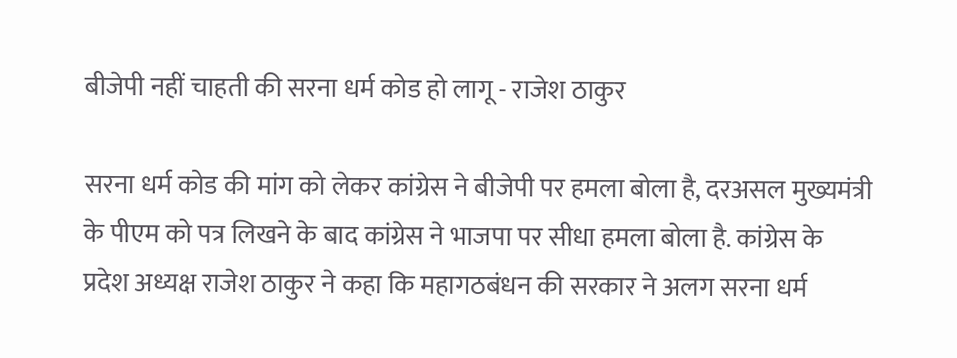बीजेपी नहीं चाहती की सरना धर्म कोड हो लागू - राजेश ठाकुर

सरना धर्म कोड की मांग को लेकर कांग्रेस ने बीजेपी पर हमला बोला है, दरअसल मुख्यमंत्री के पीएम को पत्र लिखने के बाद कांग्रेस ने भाजपा पर सीधा हमला बोला है. कांग्रेस के प्रदेश अध्यक्ष राजेश ठाकुर ने कहा कि महागठबंधन की सरकार ने अलग सरना धर्म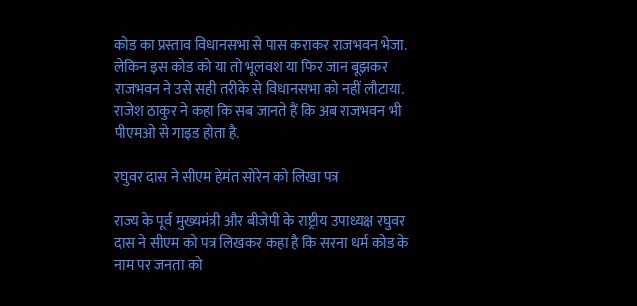कोड का प्रस्ताव विधानसभा से पास कराकर राजभवन भेजा. लेकिन इस कोड को या तो भूलवश या फिर जान बूझकर राजभवन ने उसे सही तरीके से विधानसभा को नहीं लौटाया. राजेश ठाकुर ने कहा कि सब जानते हैं कि अब राजभवन भी पीएमओ से गाइड होता है.

रघुवर दास ने सीएम हेमंत सोरेन को लिखा पत्र

राज्य के पूर्व मुख्यमंत्री और बीजेपी के राष्ट्रीय उपाध्यक्ष रघुवर दास ने सीएम को पत्र लिखकर कहा है कि सरना धर्म कोड के नाम पर जनता को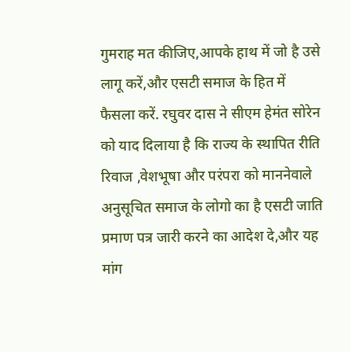गुमराह मत कीजिए,आपके हाथ में जो है उसे लागू करें,और एसटी समाज के हित में फैसला करें. रघुवर दास ने सीएम हेमंत सोरेन को याद दिलाया है कि राज्य के स्थापित रीति रिवाज ,वेशभूषा और परंपरा को माननेवाले अनुसूचित समाज के लोगो का है एसटी जाति प्रमाण पत्र जारी करने का आदेश दे,और यह मांग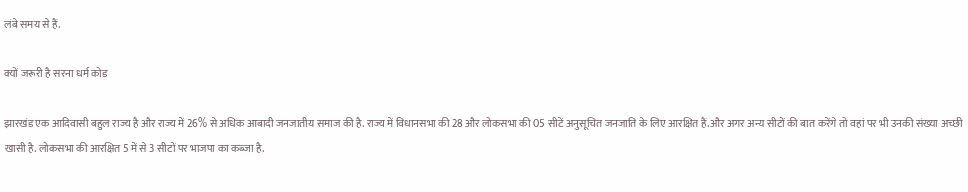लंबे समय से हैं.

क्यों जरूरी है सरना धर्म कोड

झारखंड एक आदिवासी बहुल राज्य है और राज्य में 26% से अधिक आबादी जनजातीय समाज की है. राज्य में विधानसभा की 28 और लोकसभा की 05 सीटें अनुसूचित जनजाति के लिए आरक्षित हैं.और अगर अन्य सीटों की बात करेंगे तो वहां पर भी उनकी संख्या अच्छी खासी है. लोकसभा की आरक्षित 5 में से 3 सीटों पर भाजपा का कब्जा है.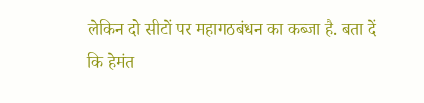लेकिन दो सीटों पर महागठबंधन का कब्जा है. बता दें कि हेमंत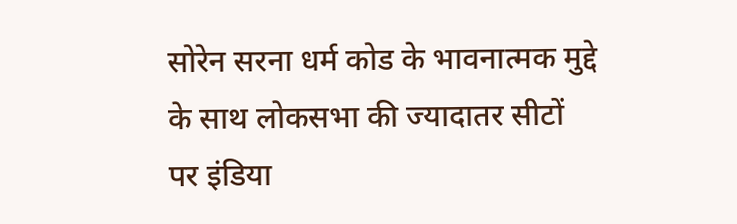सोरेन सरना धर्म कोड के भावनात्मक मुद्दे के साथ लोकसभा की ज्यादातर सीटों पर इंडिया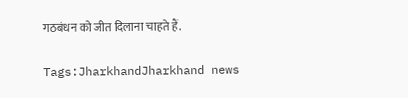गठबंधन को जीत दिलाना चाहते हैं.

Tags:JharkhandJharkhand news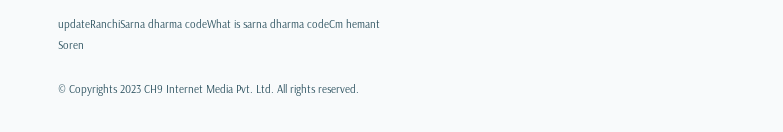updateRanchiSarna dharma codeWhat is sarna dharma codeCm hemant Soren

© Copyrights 2023 CH9 Internet Media Pvt. Ltd. All rights reserved.